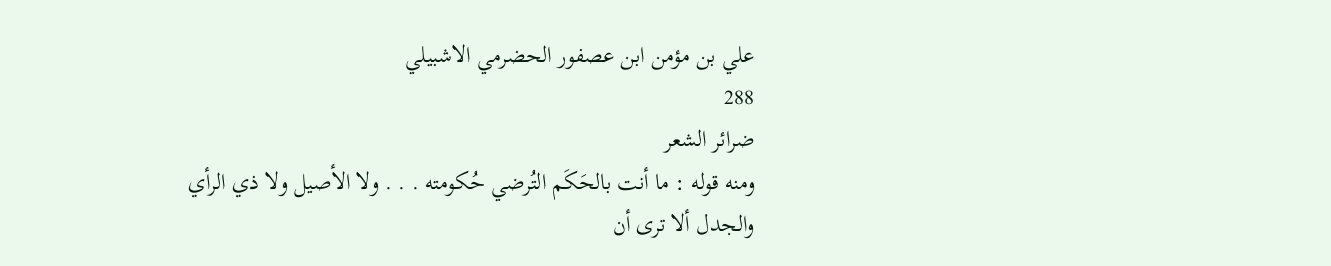علي بن مؤمن ابن عصفور الحضرمي الاشبيلي
288
ضرائر الشعر
ومنه قوله : ما أنت بالحَكَم التُرضي حُكومته . . . ولا الأصيل ولا ذي الرأي والجدل ألا ترى أن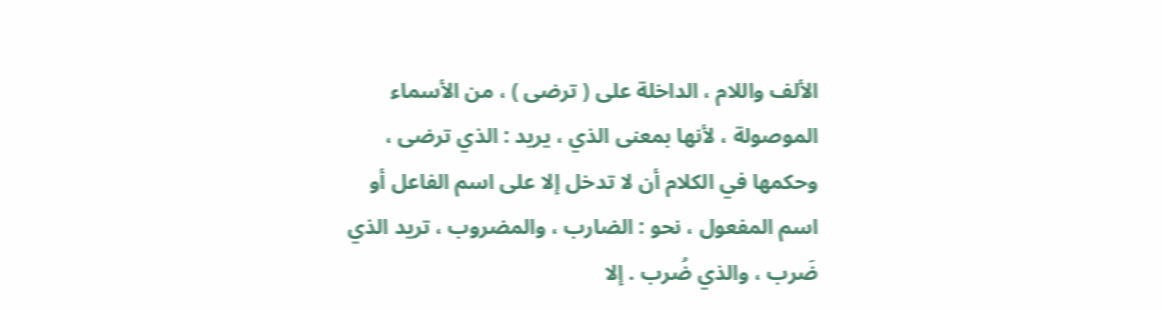الألف واللام ، الداخلة على ( ترضى ) ، من الأسماء الموصولة ، لأنها بمعنى الذي ، يريد : الذي ترضى ، وحكمها في الكلام أن لا تدخل إلا على اسم الفاعل أو اسم المفعول ، نحو : الضارب ، والمضروب ، تريد الذي ضَرب ، والذي ضُرب . إلا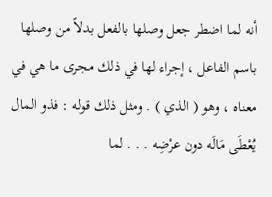أنه لما اضطر جعل وصلها بالفعل بدلاً من وصلها باسم الفاعل ، إجراء لها في ذلك مجرى ما هي في معناه ، وهو ( الذي ) . ومثل ذلك قوله : فذو المال يُعْطَى مَالَه دون عرْضِه . . . لما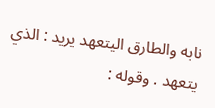نابه والطارق اليتعهد يريد : الذي يتعهد . وقوله :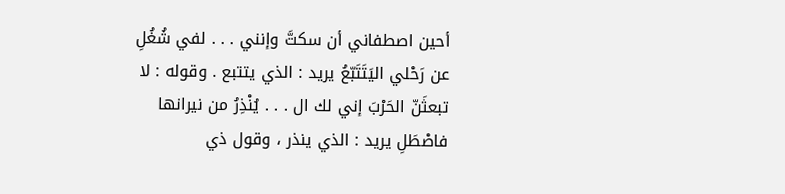أحين اصطفاني أن سكتَّ وإنني . . . لفي شُغُلِ عن رَحْلي اليَتَتَبّعُ يريد : الذي يتتبع . وقوله : لا تبعثَنّ الحَرْبَ إني لك ال . . . يُنْذِرُ من نيرانها فاصْطَلِ يريد : الذي ينذر ، وقول ذي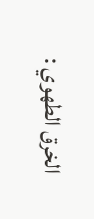الخرق الطهوي :